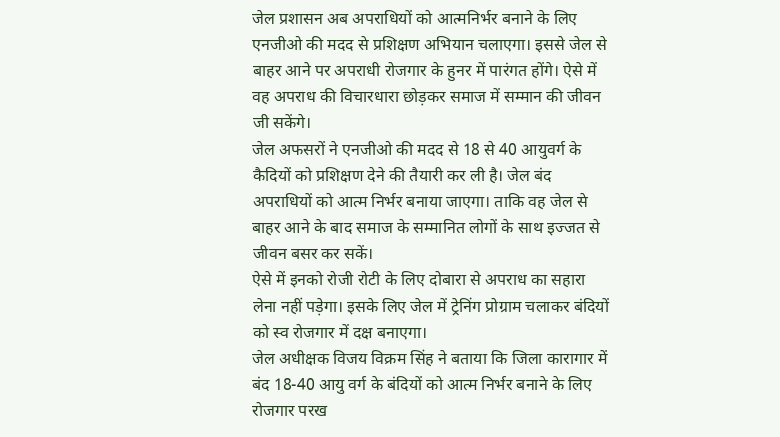जेल प्रशासन अब अपराधियों को आत्मनिर्भर बनाने के लिए एनजीओ की मदद से प्रशिक्षण अभियान चलाएगा। इससे जेल से बाहर आने पर अपराधी रोजगार के हुनर में पारंगत होंगे। ऐसे में वह अपराध की विचारधारा छोड़कर समाज में सम्मान की जीवन जी सकेंगे।
जेल अफसरों ने एनजीओ की मदद से 18 से 40 आयुवर्ग के कैदियों को प्रशिक्षण देने की तैयारी कर ली है। जेल बंद अपराधियों को आत्म निर्भर बनाया जाएगा। ताकि वह जेल से बाहर आने के बाद समाज के सम्मानित लोगों के साथ इज्जत से जीवन बसर कर सकें।
ऐसे में इनको रोजी रोटी के लिए दोबारा से अपराध का सहारा लेना नहीं पड़ेगा। इसके लिए जेल में ट्रेनिंग प्रोग्राम चलाकर बंदियों को स्व रोजगार में दक्ष बनाएगा।
जेल अधीक्षक विजय विक्रम सिंह ने बताया कि जिला कारागार में बंद 18-40 आयु वर्ग के बंदियों को आत्म निर्भर बनाने के लिए रोजगार परख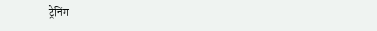ट्रेनिंग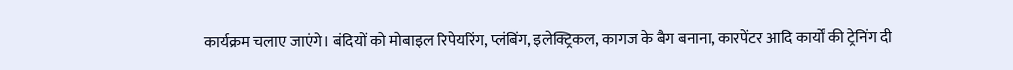कार्यक्रम चलाए जाएंगे। बंदियों को मोबाइल रिपेयरिंग, प्लंबिंग, इलेक्ट्रिकल, कागज के बैग बनाना, कारपेंटर आदि कार्यों की ट्रेनिंग दी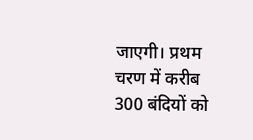जाएगी। प्रथम चरण में करीब 300 बंदियों को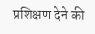प्रशिक्षण देने की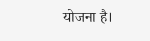योजना है।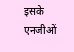इसके एनजीओं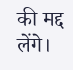की मद्द लेंगे।